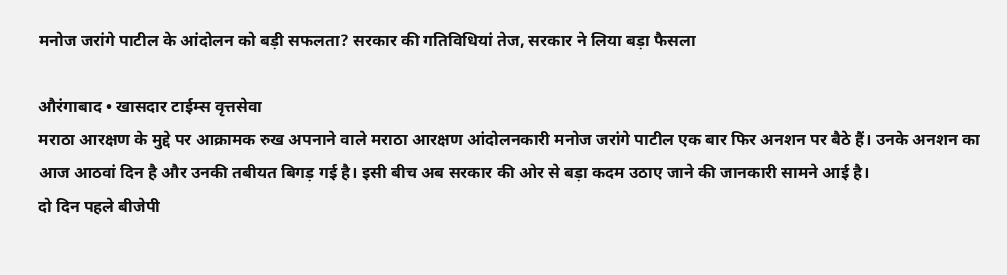मनोज जरांगे पाटील के आंदोलन को बड़ी सफलता? सरकार की गतिविधियां तेज, सरकार ने लिया बड़ा फैसला

औरंगाबाद • खासदार टाईम्स वृत्तसेवा
मराठा आरक्षण के मुद्दे पर आक्रामक रुख अपनाने वाले मराठा आरक्षण आंदोलनकारी मनोज जरांगे पाटील एक बार फिर अनशन पर बैठे हैं। उनके अनशन का आज आठवां दिन है और उनकी तबीयत बिगड़ गई है। इसी बीच अब सरकार की ओर से बड़ा कदम उठाए जाने की जानकारी सामने आई है।
दो दिन पहले बीजेपी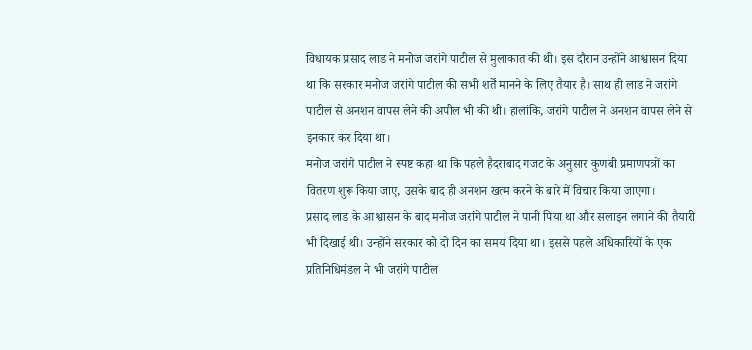विधायक प्रसाद लाड ने मनोज जरांगे पाटील से मुलाकात की थी। इस दौरान उन्होंने आश्वासन दिया था कि सरकार मनोज जरांगे पाटील की सभी शर्तें मानने के लिए तैयार है। साथ ही लाड ने जरांगे पाटील से अनशन वापस लेने की अपील भी की थी। हालांकि, जरांगे पाटील ने अनशन वापस लेने से इनकार कर दिया था।
मनोज जरांगे पाटील ने स्पष्ट कहा था कि पहले हैदराबाद गजट के अनुसार कुणबी प्रमाणपत्रों का वितरण शुरू किया जाए, उसके बाद ही अनशन खत्म करने के बारे में विचार किया जाएगा।
प्रसाद लाड के आश्वासन के बाद मनोज जरांगे पाटील ने पानी पिया था और सलाइन लगाने की तैयारी भी दिखाई थी। उन्होंने सरकार को दो दिन का समय दिया था। इससे पहले अधिकारियों के एक प्रतिनिधिमंडल ने भी जरांगे पाटील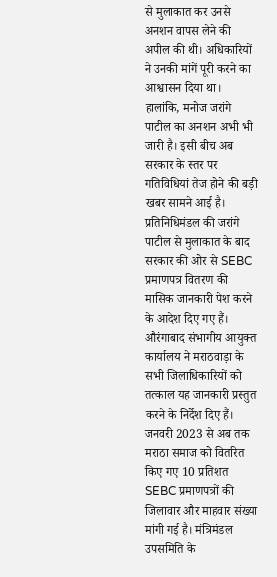से मुलाकात कर उनसे अनशन वापस लेने की अपील की थी। अधिकारियों ने उनकी मांगें पूरी करने का आश्वासन दिया था।
हालांकि, मनोज जरांगे पाटील का अनशन अभी भी जारी है। इसी बीच अब सरकार के स्तर पर गतिविधियां तेज होने की बड़ी खबर सामने आई है।
प्रतिनिधिमंडल की जरांगे पाटील से मुलाकात के बाद सरकार की ओर से SEBC प्रमाणपत्र वितरण की मासिक जानकारी पेश करने के आदेश दिए गए हैं। औरंगाबाद संभागीय आयुक्त कार्यालय ने मराठवाड़ा के सभी जिलाधिकारियों को तत्काल यह जानकारी प्रस्तुत करने के निर्देश दिए हैं।
जनवरी 2023 से अब तक मराठा समाज को वितरित किए गए 10 प्रतिशत SEBC प्रमाणपत्रों की जिलावार और माहवार संख्या मांगी गई है। मंत्रिमंडल उपसमिति के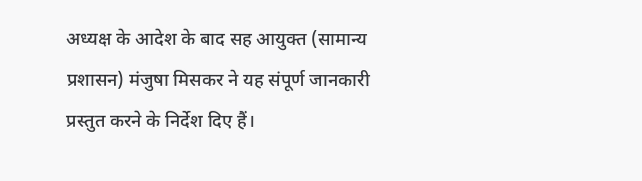अध्यक्ष के आदेश के बाद सह आयुक्त (सामान्य प्रशासन) मंजुषा मिसकर ने यह संपूर्ण जानकारी प्रस्तुत करने के निर्देश दिए हैं।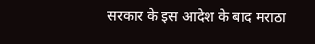सरकार के इस आदेश के बाद मराठा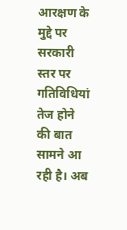आरक्षण के मुद्दे पर सरकारी स्तर पर गतिविधियां तेज होने की बात सामने आ रही है। अब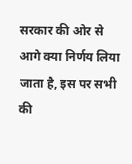सरकार की ओर से आगे क्या निर्णय लिया जाता है, इस पर सभी की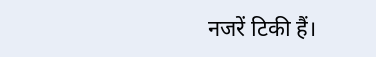नजरें टिकी हैं।